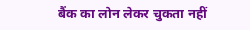बैंक का लोन लेकर चुकता नहीं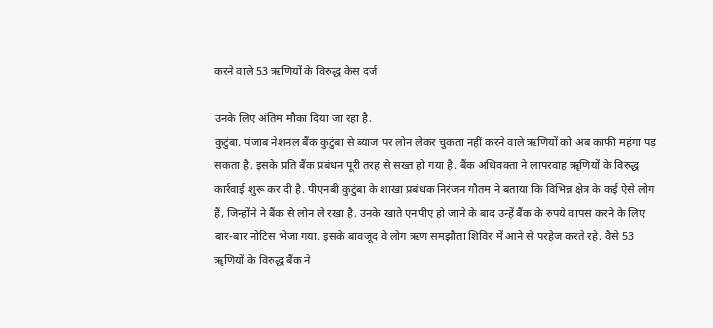करने वाले 53 ऋणियों के विरुद्ध केस दर्ज

उनके लिए अंतिम मौका दिया जा रहा है.
कुटुंबा. पंजाब नेशनल बैंक कुटुंबा से ब्याज पर लोन लेकर चुकता नहीं करने वाले ऋणियों को अब काफी महंगा पड़ सकता है. इसके प्रति बैंक प्रबंधन पूरी तरह से सख्त हो गया है. बैंक अधिवक्ता ने लापरवाह ॠणियों के विरुद्ध कार्रवाई शुरू कर दी है. पीएनबी कुटुंबा के शाखा प्रबंधक निरंजन गौतम ने बताया कि विभिन्न क्षेत्र के कई ऐसे लोग हैं, जिन्होंने ने बैंक से लोन ले रखा है. उनके खाते एनपीए हो जाने के बाद उन्हें बैंक के रुपये वापस करने के लिए बार-बार नोटिस भेजा गया. इसके बावजूद वे लोग ऋण समझौता शिविर में आने से परहेज करते रहे. वैसे 53 ॠणियों के विरुद्ध बैंक ने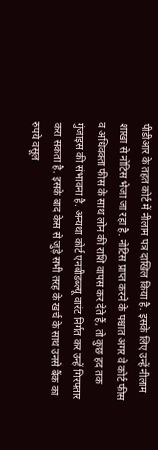पीडीआर के तहत कोर्ट में नीलाम पत्र दाखिल किया है. इसके लिए उन्हें नीलाम शाखा से नोटिस भेजा जा रहा है. नोटिस प्राप्त करने के पश्चात अगर वे कोर्ट फीस व अधिवक्ता फीस के साथ लोन की राशि वापस कर देते हैं, तो कुछ हद तक गुंजाइस की संभावना है. अन्यथा कोर्ट एनबीडब्ल्यू वारंट निर्गत कर उन्हें गिरफ्तार करा सकता है. इसके बाद केस से जुड़े सभी तरह के खर्च के साथ उनसे बैंक का रुपये वसूल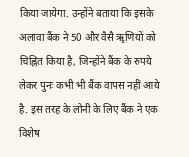किया जायेगा. उन्होंने बताया कि इसके अलावा बैंक ने 50 और वैसै ॠणियों को चिह्नित किया है, जिन्होंने बैंक के रुपये लेकर पुनः कभी भी बैंक वापस नहीं आये है. इस तरह के लोनी के लिए बैंक ने एक विशेष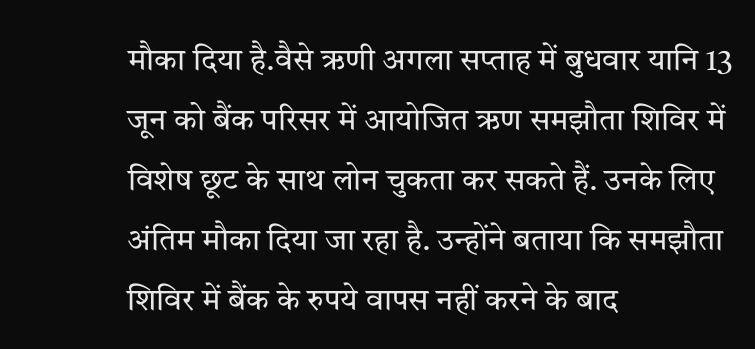मौका दिया है.वैसे ऋणी अगला सप्ताह में बुधवार यानि 13 जून को बैंक परिसर में आयोजित ऋण समझौता शिविर में विशेष छूट के साथ लोन चुकता कर सकते हैं. उनके लिए अंतिम मौका दिया जा रहा है. उन्होंने बताया कि समझौता शिविर में बैंक के रुपये वापस नहीं करने के बाद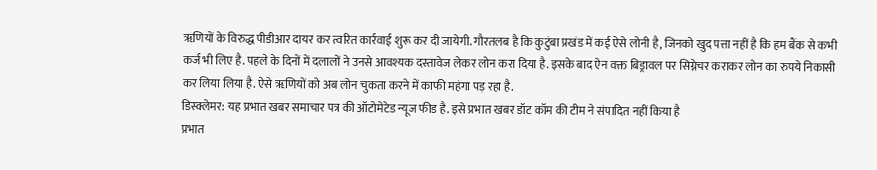ॠणियों के विरुद्ध पीडीआर दायर कर त्वरित कार्रवाई शुरू कर दी जायेगी. गौरतलब है कि कुटुंबा प्रखंड में कई ऐसे लोनी है, जिनको खुद पत्ता नहीं है कि हम बैंक से कभी कर्ज भी लिए है. पहले के दिनों में दलालों ने उनसे आवश्यक दस्तावेज लेकर लोन करा दिया है. इसके बाद ऐन वक्त बिड्रावल पर सिग्नेचर कराकर लोन का रुपये निकासी कर लिया लिया है. ऐसे ॠणियों को अब लोन चुकता करने में काफी महंगा पड़ रहा है.
डिस्क्लेमर: यह प्रभात खबर समाचार पत्र की ऑटोमेटेड न्यूज फीड है. इसे प्रभात खबर डॉट कॉम की टीम ने संपादित नहीं किया है
प्रभात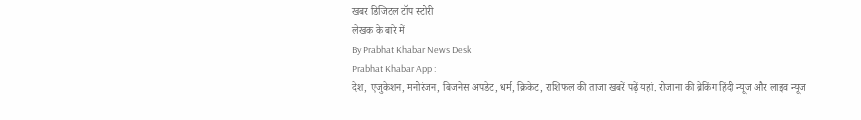खबर डिजिटल टॉप स्टोरी
लेखक के बारे में
By Prabhat Khabar News Desk
Prabhat Khabar App :
देश, एजुकेशन, मनोरंजन, बिजनेस अपडेट, धर्म, क्रिकेट, राशिफल की ताजा खबरें पढ़ें यहां. रोजाना की ब्रेकिंग हिंदी न्यूज और लाइव न्यूज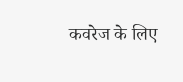कवरेज के लिए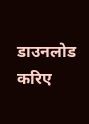डाउनलोड करिए